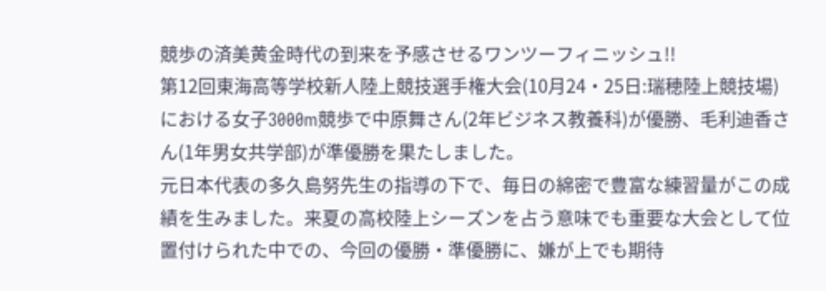競歩の済美黄金時代の到来を予感させるワンツーフィニッシュ!!
第12回東海高等学校新人陸上競技選手権大会(10月24・25日:瑞穂陸上競技場)における女子3000m競歩で中原舞さん(2年ビジネス教養科)が優勝、毛利迪香さん(1年男女共学部)が準優勝を果たしました。
元日本代表の多久島努先生の指導の下で、毎日の綿密で豊富な練習量がこの成績を生みました。来夏の高校陸上シーズンを占う意味でも重要な大会として位置付けられた中での、今回の優勝・準優勝に、嫌が上でも期待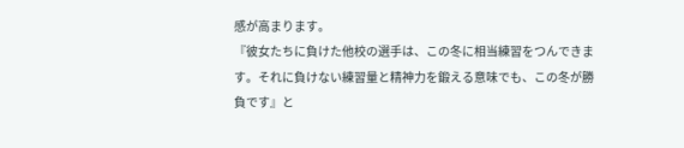感が高まります。
『彼女たちに負けた他校の選手は、この冬に相当練習をつんできます。それに負けない練習量と精神力を鍛える意味でも、この冬が勝負です』と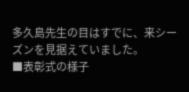多久島先生の目はすでに、来シーズンを見据えていました。
■表彰式の様子